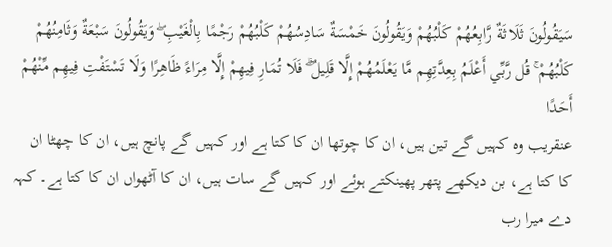سَيَقُولُونَ ثَلَاثَةٌ رَّابِعُهُمْ كَلْبُهُمْ وَيَقُولُونَ خَمْسَةٌ سَادِسُهُمْ كَلْبُهُمْ رَجْمًا بِالْغَيْبِ ۖ وَيَقُولُونَ سَبْعَةٌ وَثَامِنُهُمْ كَلْبُهُمْ ۚ قُل رَّبِّي أَعْلَمُ بِعِدَّتِهِم مَّا يَعْلَمُهُمْ إِلَّا قَلِيلٌ ۗ فَلَا تُمَارِ فِيهِمْ إِلَّا مِرَاءً ظَاهِرًا وَلَا تَسْتَفْتِ فِيهِم مِّنْهُمْ أَحَدًا
عنقریب وہ کہیں گے تین ہیں، ان کا چوتھا ان کا کتا ہے اور کہیں گے پانچ ہیں، ان کا چھٹا ان کا کتا ہے، بن دیکھے پتھر پھینکتے ہوئے اور کہیں گے سات ہیں، ان کا آٹھواں ان کا کتا ہے۔ کہہ دے میرا رب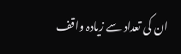ان کی تعداد سے زیادہ واقف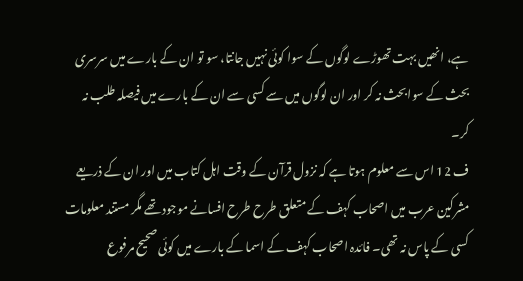ہے، انھیں بہت تھوڑے لوگوں کے سوا کوئی نہیں جانتا، سو تو ان کے بارے میں سرسری بحث کے سوابحث نہ کر اور ان لوگوں میں سے کسی سے ان کے بارے میں فیصلہ طلب نہ کر۔
ف 12 اس سے معلوم ہوتا ہے کہ نزول قرآن کے وقت اہل کتاب میں اور ان کے ذریعے مشرکین عرب میں اصحاب کہف کے متعلق طرح طرح افسانے موجود تھے مگر مستند معلومات کسی کے پاس نہ تھی۔ فائدہ اصحاب کہف کے اسما کے بارے میں کوئی صحیح مرفوع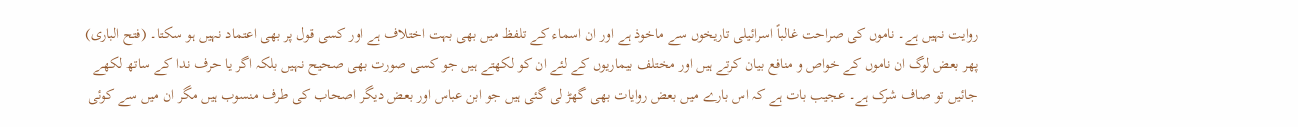روایت نہیں ہے۔ ناموں کی صراحت غالباً اسرائیلی تاریخوں سے ماخوذ ہے اور ان اسماء کے تلفظ میں بھی بہت اختلاف ہے اور کسی قول پر بھی اعتماد نہیں ہو سکتا۔ (فتح الباری) پھر بعض لوگ ان ناموں کے خواص و منافع بیان کرتے ہیں اور مختلف بیماریوں کے لئے ان کو لکھتے ہیں جو کسی صورت بھی صحیح نہیں بلکہ اگر یا حرف ندا کے ساتھ لکھے جائیں تو صاف شرک ہے۔ عجیب بات ہے کہ اس بارے میں بعض روایات بھی گھڑ لی گئی ہیں جو ابن عباس اور بعض دیگر اصحاب کی طرف منسوب ہیں مگر ان میں سے کوئی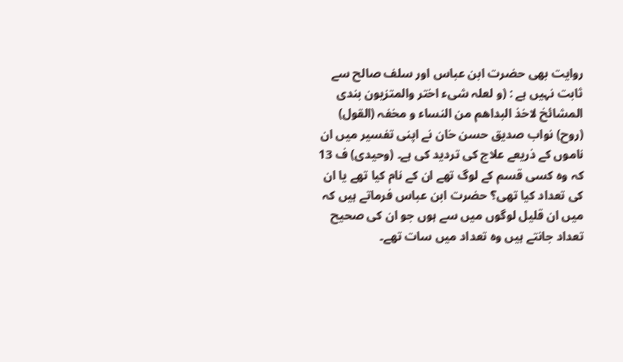روایت بھی حضرت ابن عباس اور سلف صالح سے ثابت نہیں ہے : (و لعلہ شیء اختر والمتزیون بندی المشائخ لاخذ البداھم من النساء و مخفہ (القول) (روح) نواب صدیق حسن خان نے اپنی تفسیر میں ان ناموں کے ذریعے علاج کی تردید کی ہے۔ (وحیدی) ف 13 کہ وہ کسی قسم کے لوگ تھے ان کے نام کیا تھے یا ان کی تعداد کیا تھی؟ حضرت ابن عباس فرماتے ہیں کہ میں ان قلیل لوگوں میں سے ہوں جو ان کی صحیح تعداد جانتے ہیں وہ تعداد میں سات تھے۔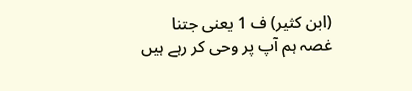(ابن کثیر) ف 1 یعنی جتنا غصہ ہم آپ پر وحی کر رہے ہیں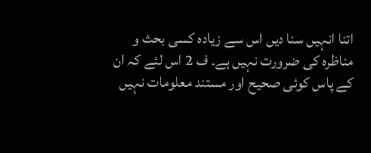اتنا انہیں سنا دیں اس سے زیادہ کسی بحث و مناظرہ کی ضرورت نہیں ہے۔ ف 2 اس لئے کہ ان کے پاس کوئی صحیح اور مستند معلومات نہیں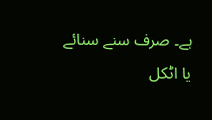ہے۔ صرف سنے سنائے یا اٹکل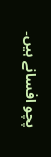پچو افسانے ہیں۔